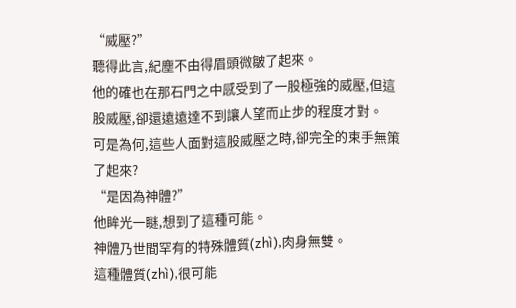“威壓?”
聽得此言,紀塵不由得眉頭微皺了起來。
他的確也在那石門之中感受到了一股極強的威壓,但這股威壓,卻還遠遠達不到讓人望而止步的程度才對。
可是為何,這些人面對這股威壓之時,卻完全的束手無策了起來?
“是因為神體?”
他眸光一瞇,想到了這種可能。
神體乃世間罕有的特殊體質(zhì),肉身無雙。
這種體質(zhì),很可能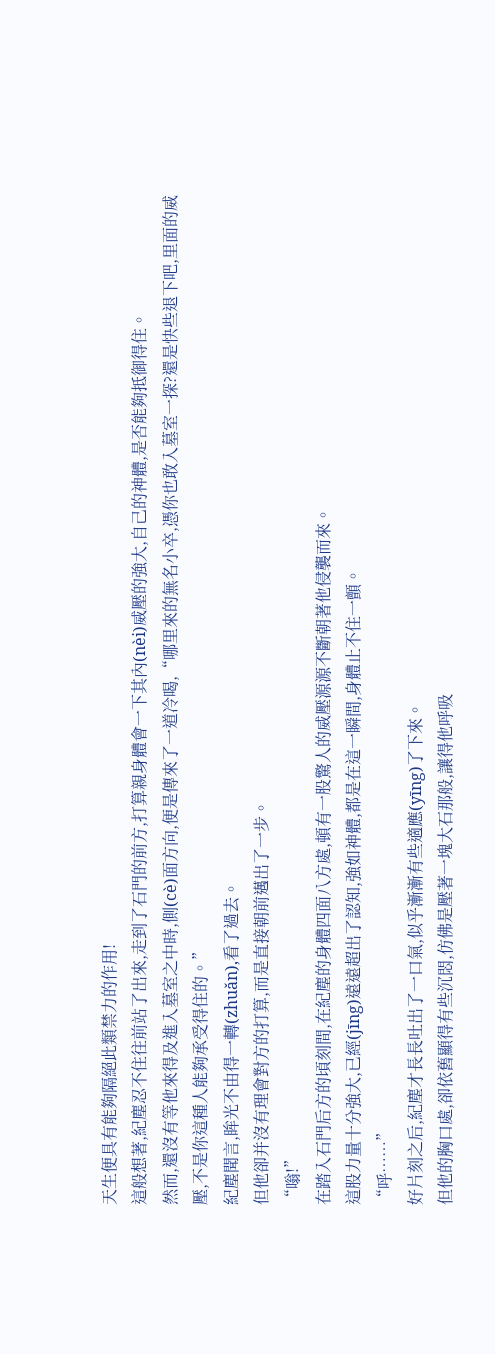天生便具有能夠隔絕此類禁力的作用!
這般想著,紀塵忍不住往前站了出來,走到了石門的前方,打算親身體會一下其內(nèi)威壓的強大,自己的神體,是否能夠抵御得住。
然而,還沒有等他來得及進入墓室之中時,側(cè)面方向,便是傳來了一道冷喝,“哪里來的無名小卒,憑你也敢入墓室一探?還是快些退下吧,里面的威壓,不是你這種人能夠承受得住的。”
紀塵聞言,眸光不由得一轉(zhuǎn),看了過去。
但他卻并沒有理會對方的打算,而是直接朝前邁出了一步。
“嗡!”
在踏入石門后方的頃刻間,在紀塵的身體四面八方處,頓有一股驚人的威壓源源不斷朝著他侵襲而來。
這股力量十分強大,已經(jīng)遠遠超出了認知,強如神體,都是在這一瞬間,身體止不住一顫。
“呼……”
好片刻之后,紀塵才長長吐出了一口氣,似乎漸漸有些適應(yīng)了下來。
但他的胸口處,卻依舊顯得有些沉悶,仿佛是壓著一塊大石那般,讓得他呼吸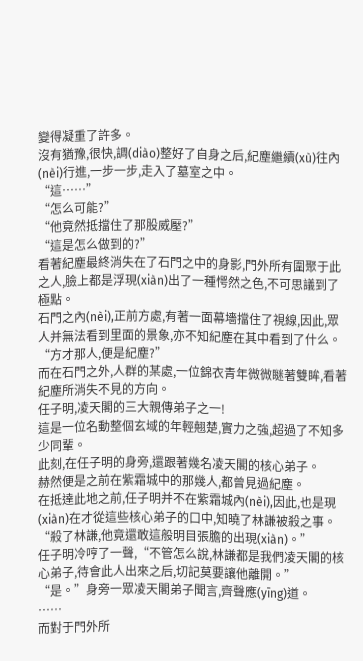變得凝重了許多。
沒有猶豫,很快,調(diào)整好了自身之后,紀塵繼續(xù)往內(nèi)行進,一步一步,走入了墓室之中。
“這……”
“怎么可能?”
“他竟然抵擋住了那股威壓?”
“這是怎么做到的?”
看著紀塵最終消失在了石門之中的身影,門外所有圍聚于此之人,臉上都是浮現(xiàn)出了一種愕然之色,不可思議到了極點。
石門之內(nèi),正前方處,有著一面幕墻擋住了視線,因此,眾人并無法看到里面的景象,亦不知紀塵在其中看到了什么。
“方才那人,便是紀塵?”
而在石門之外,人群的某處,一位錦衣青年微微瞇著雙眸,看著紀塵所消失不見的方向。
任子明,凌天閣的三大親傳弟子之一!
這是一位名動整個玄域的年輕翹楚,實力之強,超過了不知多少同輩。
此刻,在任子明的身旁,還跟著幾名凌天閣的核心弟子。
赫然便是之前在紫霜城中的那幾人,都曾見過紀塵。
在抵達此地之前,任子明并不在紫霜城內(nèi),因此,也是現(xiàn)在才從這些核心弟子的口中,知曉了林謙被殺之事。
“殺了林謙,他竟還敢這般明目張膽的出現(xiàn)。”
任子明冷哼了一聲,“不管怎么說,林謙都是我們凌天閣的核心弟子,待會此人出來之后,切記莫要讓他離開。”
“是。”身旁一眾凌天閣弟子聞言,齊聲應(yīng)道。
……
而對于門外所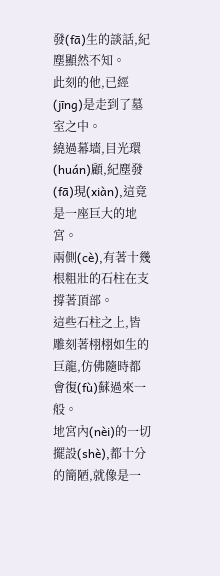發(fā)生的談話,紀塵顯然不知。
此刻的他,已經(jīng)是走到了墓室之中。
繞過幕墻,目光環(huán)顧,紀塵發(fā)現(xiàn),這竟是一座巨大的地宮。
兩側(cè),有著十幾根粗壯的石柱在支撐著頂部。
這些石柱之上,皆雕刻著栩栩如生的巨龍,仿佛隨時都會復(fù)蘇過來一般。
地宮內(nèi)的一切擺設(shè),都十分的簡陋,就像是一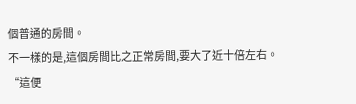個普通的房間。
不一樣的是,這個房間比之正常房間,要大了近十倍左右。
“這便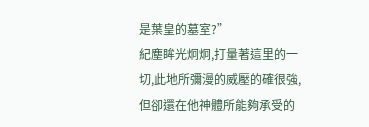是葉皇的墓室?”
紀塵眸光炯炯,打量著這里的一切,此地所彌漫的威壓的確很強,但卻還在他神體所能夠承受的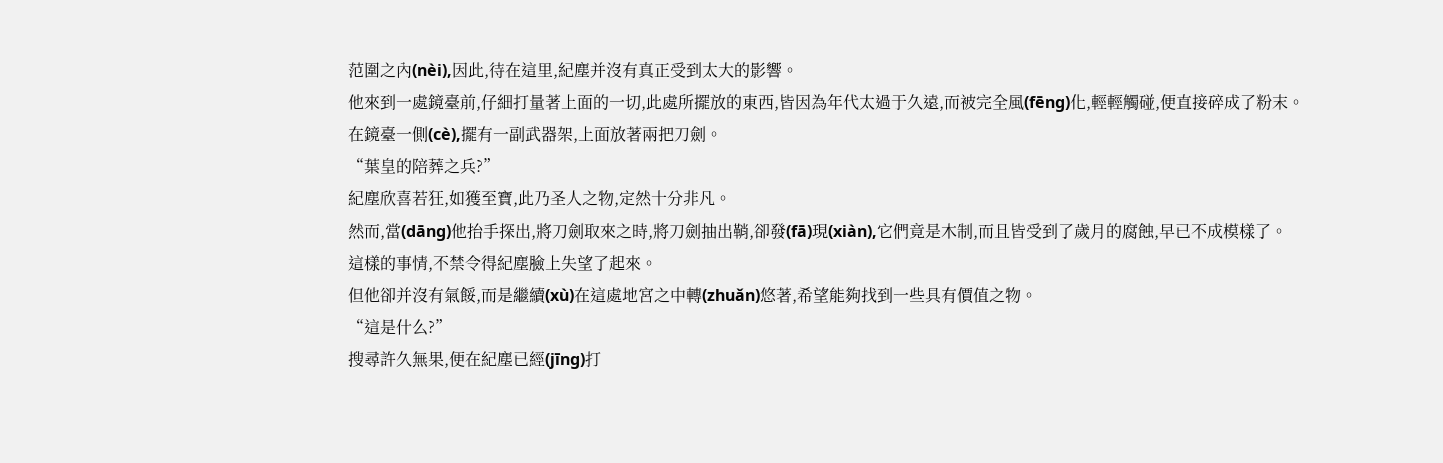范圍之內(nèi),因此,待在這里,紀塵并沒有真正受到太大的影響。
他來到一處鏡臺前,仔細打量著上面的一切,此處所擺放的東西,皆因為年代太過于久遠,而被完全風(fēng)化,輕輕觸碰,便直接碎成了粉末。
在鏡臺一側(cè),擺有一副武器架,上面放著兩把刀劍。
“葉皇的陪葬之兵?”
紀塵欣喜若狂,如獲至寶,此乃圣人之物,定然十分非凡。
然而,當(dāng)他抬手探出,將刀劍取來之時,將刀劍抽出鞘,卻發(fā)現(xiàn),它們竟是木制,而且皆受到了歲月的腐蝕,早已不成模樣了。
這樣的事情,不禁令得紀塵臉上失望了起來。
但他卻并沒有氣餒,而是繼續(xù)在這處地宮之中轉(zhuǎn)悠著,希望能夠找到一些具有價值之物。
“這是什么?”
搜尋許久無果,便在紀塵已經(jīng)打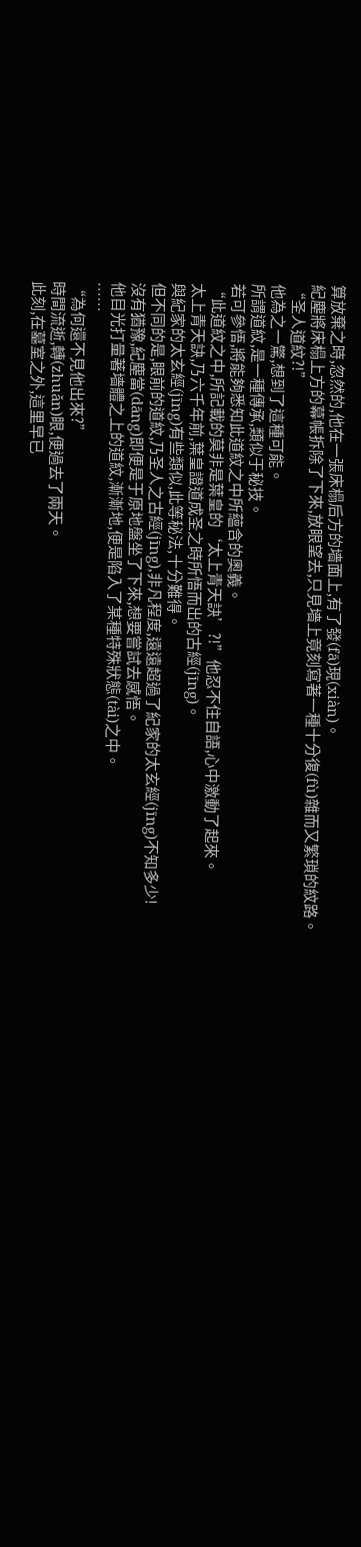算放棄之時,忽然的,他在一張床榻后方的墻面上,有了發(fā)現(xiàn)。
紀塵將床榻上方的幕帳拆除了下來,放眼望去,只見墻上竟刻寫著一種十分復(fù)雜而又繁瑣的紋路。
“圣人道紋?!”
他為之一驚,想到了這種可能。
所謂道紋,是一種傳承,類似于秘技。
若可參悟,將能夠悉知此道紋之中所蘊含的奧義。
“此道紋之中,所記載的莫非是葉皇的‘太上青天訣’?!”他忍不住自語,心中激動了起來。
太上青天訣,乃六千年前,葉皇證道成圣之時所悟而出的古經(jīng)。
與紀家的太玄經(jīng)有些類似,此等秘法,十分難得。
但不同的是,眼前的道紋,乃圣人之古經(jīng),非凡程度,遠遠超過了紀家的太玄經(jīng)不知多少!
沒有猶豫,紀塵當(dāng)即便是于原地盤坐了下來,想要嘗試去感悟。
他目光打量著墻體之上的道紋,漸漸地,便是陷入了某種特殊狀態(tài)之中。
……
“為何還不見他出來?”
時間流逝,轉(zhuǎn)眼,便過去了兩天。
此刻,在墓室之外,這里早已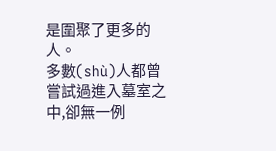是圍聚了更多的人。
多數(shù)人都曾嘗試過進入墓室之中,卻無一例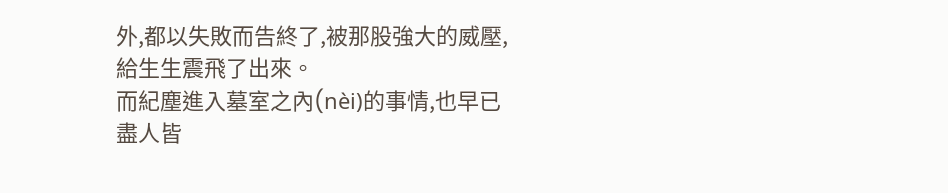外,都以失敗而告終了,被那股強大的威壓,給生生震飛了出來。
而紀塵進入墓室之內(nèi)的事情,也早已盡人皆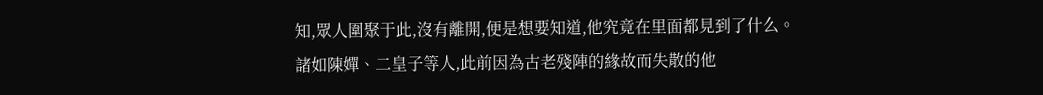知,眾人圍聚于此,沒有離開,便是想要知道,他究竟在里面都見到了什么。
諸如陳嬋、二皇子等人,此前因為古老殘陣的緣故而失散的他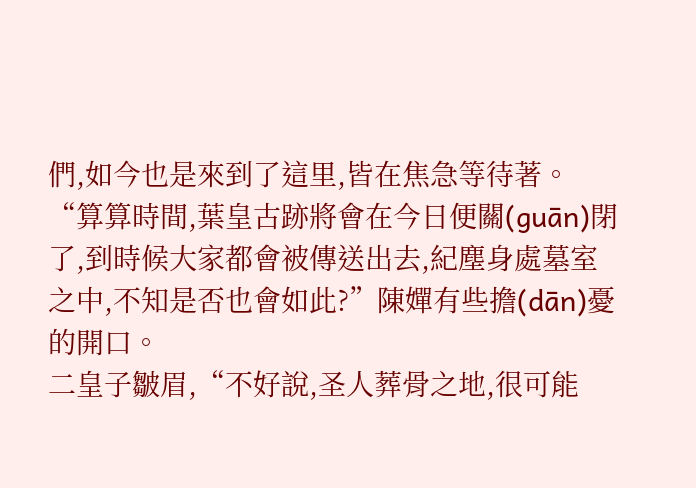們,如今也是來到了這里,皆在焦急等待著。
“算算時間,葉皇古跡將會在今日便關(guān)閉了,到時候大家都會被傳送出去,紀塵身處墓室之中,不知是否也會如此?”陳嬋有些擔(dān)憂的開口。
二皇子皺眉,“不好說,圣人葬骨之地,很可能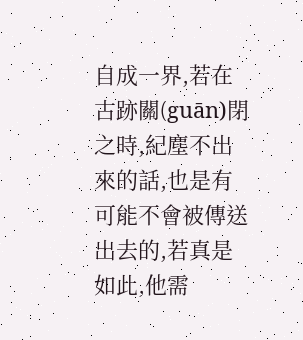自成一界,若在古跡關(guān)閉之時,紀塵不出來的話,也是有可能不會被傳送出去的,若真是如此,他需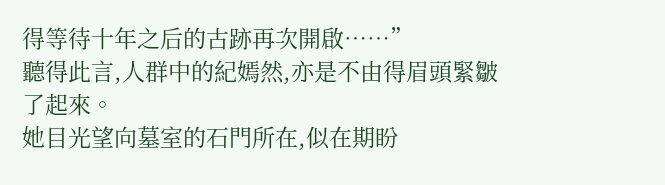得等待十年之后的古跡再次開啟……”
聽得此言,人群中的紀嫣然,亦是不由得眉頭緊皺了起來。
她目光望向墓室的石門所在,似在期盼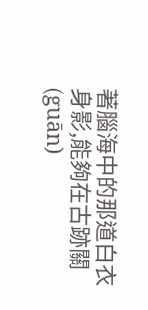著腦海中的那道白衣身影,能夠在古跡關(guān)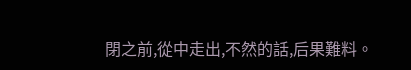閉之前,從中走出,不然的話,后果難料。